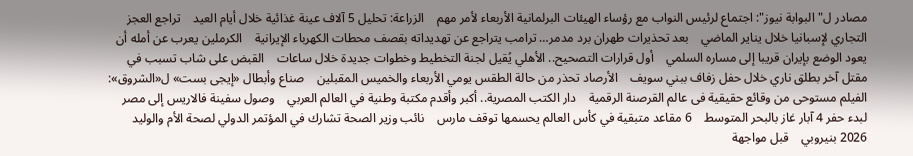مصادر ل"البوابة نيوز": اجتماع لرئيس النواب مع رؤساء الهيئات البرلمانية الأربعاء لأمر مهم    الزراعة: تحليل 5 آلاف عينة غذائية خلال أيام العيد    تراجع العجز التجاري لإسبانيا خلال يناير الماضي    بعد تحذيرات طهران برد مدمر… ترامب يتراجع عن تهديداته بقصف محطات الكهرباء الإيرانية    الكرملين يعرب عن أمله أن يعود الوضع بإيران قريبا إلى مساره السلمي    أول قرارات التصحيح.. الأهلي يُقيل لجنة التخطيط وخطوات جديدة خلال ساعات    القبض على شاب تسبب في مقتل آخر بطلق ناري خلال حفل زفاف ببني سويف    الأرصاد تحذر من حالة الطقس يومي الأربعاء والخميس المقبلين    صناع وأبطال «إيجى بست» ل«الشروق»: الفيلم مستوحى من وقائع حقيقية فى عالم القرصنة الرقمية    دار الكتب المصرية.. أكبر وأقدم مكتبة وطنية في العالم العربي    وصول سفينة فالاريس إلى مصر لبدء حفر 4 آبار غاز بالبحر المتوسط    6 مقاعد متبقية في كأس العالم يحسمها توقف مارس    نائب وزير الصحة تشارك في المؤتمر الدولي لصحة الأم والوليد 2026 بنيروبي    قبل مواجهة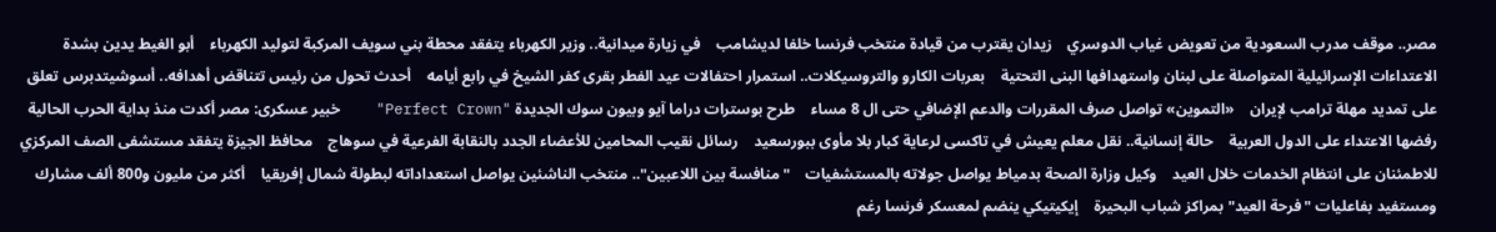مصر.. موقف مدرب السعودية من تعويض غياب الدوسري    زيدان يقترب من قيادة منتخب فرنسا خلفا لديشامب    في زيارة ميدانية.. وزير الكهرباء يتفقد محطة بني سويف المركبة لتوليد الكهرباء    أبو الغيط يدين بشدة الاعتداءات الإسرائيلية المتواصلة على لبنان واستهدافها البنى التحتية    بعربات الكارو والتروسيكلات.. استمرار احتفالات عيد الفطر بقرى كفر الشيخ في رابع أيامه    أحدث تحول من رئيس تتناقض أهدافه.. أسوشيتدبرس تعلق على تمديد مهلة ترامب لإيران    «التموين» تواصل صرف المقررات والدعم الإضافي حتى ال 8 مساء    طرح بوسترات دراما آيو وبيون سوك الجديدة "Perfect Crown"    خبير عسكرى: مصر أكدت منذ بداية الحرب الحالية رفضها الاعتداء على الدول العربية    حالة إنسانية.. نقل معلم يعيش في تاكسى لرعاية كبار بلا مأوى ببورسعيد    رسائل نقيب المحامين للأعضاء الجدد بالنقابة الفرعية في سوهاج    محافظ الجيزة يتفقد مستشفى الصف المركزي للاطمئنان على انتظام الخدمات خلال العيد    وكيل وزارة الصحة بدمياط يواصل جولاته بالمستشفيات    "منافسة بين اللاعبين".. منتخب الناشئين يواصل استعداداته لبطولة شمال إفريقيا    أكثر من مليون و800 ألف مشارك ومستفيد بفاعليات "فرحة العيد" بمراكز شباب البحيرة    إيكيتيكي ينضم لمعسكر فرنسا رغم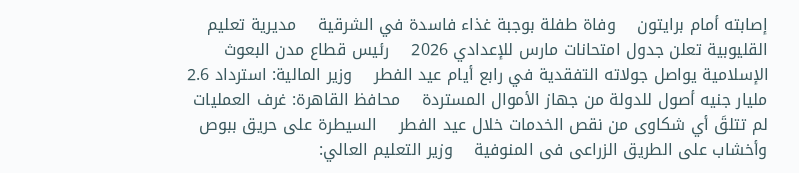إصابته أمام برايتون    وفاة طفلة بوجبة غذاء فاسدة في الشرقية    مديرية تعليم القليوبية تعلن جدول امتحانات مارس للإعدادي 2026    رئيس قطاع مدن البعوث الإسلامية يواصل جولاته التفقدية في رابع أيام عيد الفطر    وزير المالية: استرداد 2.6 مليار جنيه أصول للدولة من جهاز الأموال المستردة    محافظ القاهرة: غرف العمليات لم تتلقَ أي شكاوى من نقص الخدمات خلال عيد الفطر    السيطرة على حريق ببوص وأخشاب على الطريق الزراعى فى المنوفية    وزير التعليم العالي: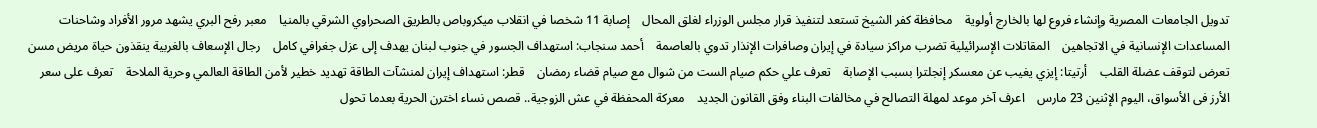تدويل الجامعات المصرية وإنشاء فروع لها بالخارج أولوية    محافظة كفر الشيخ تستعد لتنفيذ قرار مجلس الوزراء لغلق المحال    إصابة 11 شخصا في انقلاب ميكروباص بالطريق الصحراوي الشرقي بالمنيا    معبر رفح البري يشهد مرور الأفراد وشاحنات المساعدات الإنسانية في الاتجاهين    المقاتلات الإسرائيلية تضرب مراكز سيادة في إيران وصافرات الإنذار تدوي بالعاصمة    أحمد سنجاب: استهداف الجسور في جنوب لبنان يهدف إلى عزل جغرافي كامل    رجال الإسعاف بالغربية ينقذون حياة مريض مسن تعرض لتوقف عضلة القلب    أرتيتا: إيزي يغيب عن معسكر إنجلترا بسبب الإصابة    تعرف علي حكم صيام الست من شوال مع صيام قضاء رمضان    قطر: استهداف إيران لمنشآت الطاقة تهديد خطير لأمن الطاقة العالمي وحرية الملاحة    تعرف على سعر الأرز فى الأسواق، اليوم الإثنين 23 مارس    اعرف آخر موعد لمهلة التصالح في مخالفات البناء وفق القانون الجديد    معركة المحفظة في عش الزوجية.. قصص نساء اخترن الحرية بعدما تحول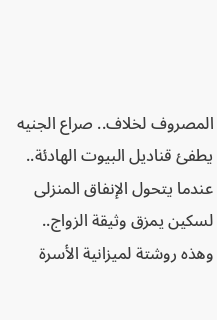المصروف لخلاف.. صراع الجنيه يطفئ قناديل البيوت الهادئة.. عندما يتحول الإنفاق المنزلى لسكين يمزق وثيقة الزواج.. وهذه روشتة لميزانية الأسرة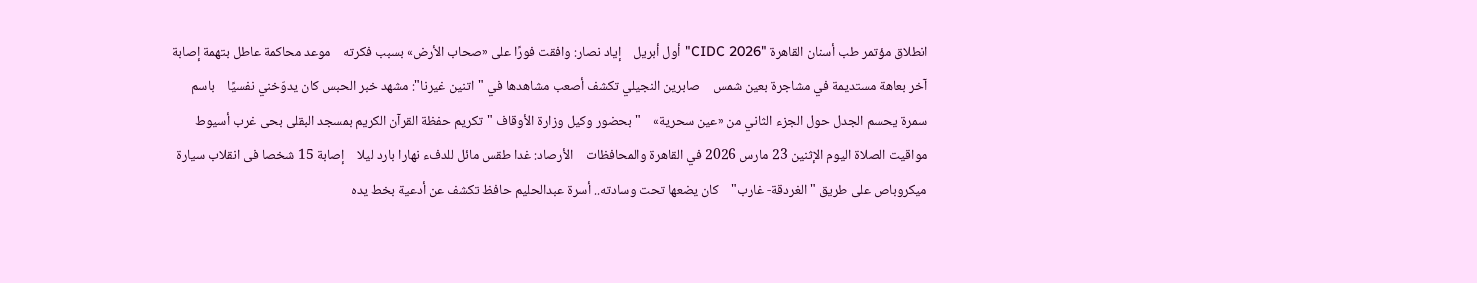انطلاق مؤتمر طب أسنان القاهرة "CIDC 2026" أول أبريل    إياد نصار: وافقت فورًا على «صحاب الأرض» بسبب فكرته    موعد محاكمة عاطل بتهمة إصابة آخر بعاهة مستديمة في مشاجرة بعين شمس    صابرين النجيلي تكشف أصعب مشاهدها في "اتنين غيرنا": مشهد خبر الحبس كان يدوّخني نفسيًا    باسم سمرة يحسم الجدل حول الجزء الثاني من «عين سحرية»    "بحضور وكيل وزارة الأوقاف "تكريم حفظة القرآن الكريم بمسجد البقلى بحى غرب أسيوط    مواقيت الصلاة اليوم الإثنين 23 مارس 2026 في القاهرة والمحافظات    الأرصاد: غدا طقس مائل للدفء نهارا بارد ليلا    إصابة 15 شخصا فى انقلاب سيارة ميكروباص على طريق "الغردقة- غارب"    كان يضعها تحت وسادته.. أسرة عبدالحليم حافظ تكشف عن أدعية بخط يده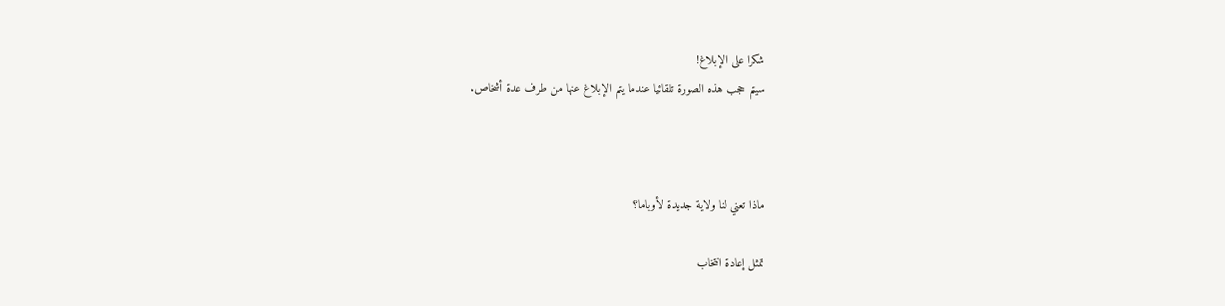شكرا على الإبلاغ!
سيتم حجب هذه الصورة تلقائيا عندما يتم الإبلاغ عنها من طرف عدة أشخاص.



ماذا تعني لنا ولاية جديدة لأوباما؟

تمثل إعادة انتخاب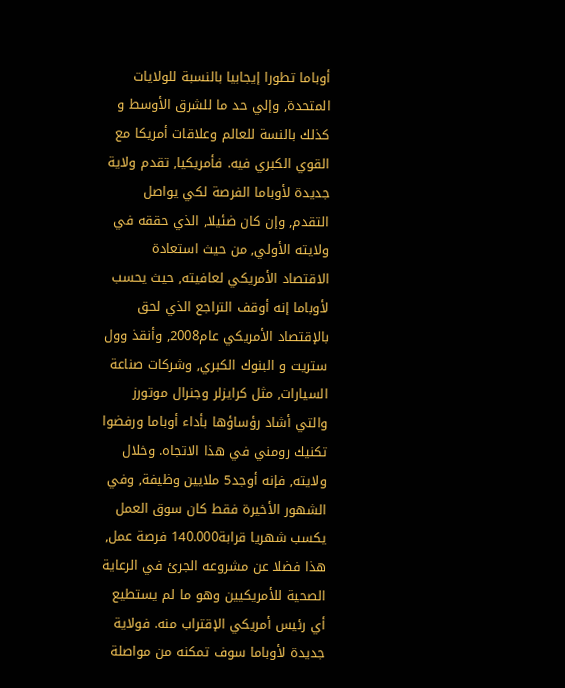أوباما تطورا إيجابيا بالنسبة للولايات المتحدة, وإلي حد ما للشرق الأوسط و كذلك بالنسة للعالم وعلاقات أمريكا مع القوي الكبري فيه. فأمريكيا, تقدم ولاية جديدة لأوباما الفرصة لكي يواصل التقدم, وإن كان ضئيلا, الذي حققه في ولايته الأولي, من حيث استعادة الاقتصاد الأمريكي لعافيته, حيث يحسب لأوباما إنه أوقف التراجع الذي لحق بالإقتصاد الأمريكي عام2008, وأنقذ وول ستريت و البنوك الكبري, وشركات صناعة السيارات, مثل كرايزلر وجنرال موتورز والتي أشاد رؤساؤها بأداء أوباما ورفضوا تكنيك رومني في هذا الاتجاه. وخلال ولايته, فإنه أوجد5 ملايين وظيفة, وفي الشهور الأخيرة فقط كان سوق العمل يكسب شهريا قرابة140.000 فرصة عمل, هذا فضلا عن مشروعه الجرئ في الرعاية الصحية للأمريكيين وهو ما لم يستطيع أي رئيس أمريكي الإقتراب منه. فولاية جديدة لأوباما سوف تمكنه من مواصلة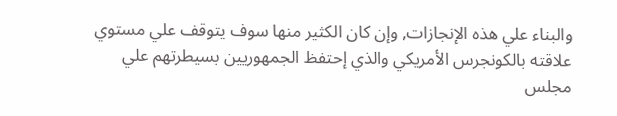والبناء علي هذه الإنجازات, وإن كان الكثير منها سوف يتوقف علي مستوي علاقته بالكونجرس الأمريكي والذي إحتفظ الجمهوريين بسيطرتهم علي مجلس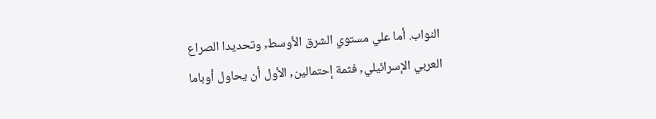النواب. أما علي مستوي الشرق الأوسط, وتحديدا الصراع العربي الإسرائيلي, فثمة إحتمالين, الأول أن يحاول أوباما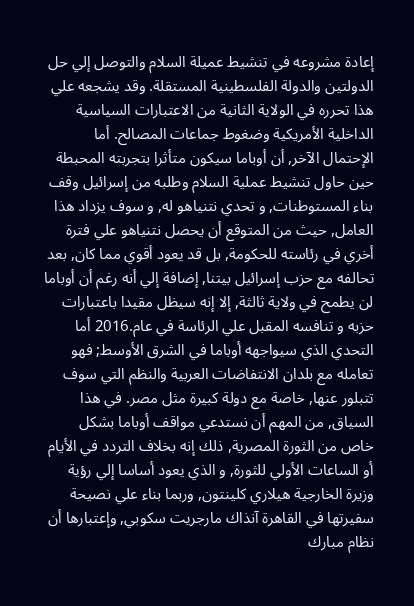إعادة مشروعه في تنشيط عميلة السلام والتوصل إلي حل الدولتين والدولة الفلسطينية المستقلة. وقد يشجعه علي هذا تحرره في الولاية الثانية من الاعتبارات السياسية الداخلية الأمريكية وضغوط جماعات المصالح. أما الإحتمال الآخر, أن أوباما سيكون متأثرا بتجربته المحبطة حين حاول تنشيط عملية السلام وطلبه من إسرائيل وقف بناء المستوطنات, و تحدي نتنياهو له, و سوف يزداد هذا العامل, حيث من المتوقع أن يحصل نتنياهو علي فترة أخري في رئاسته للحكومة, بل قد يعود أقوي مما كان, بعد تحالفه مع حزب إسرائيل بيتنا, إضافة إلي أنه رغم أن أوباما لن يطمح في ولاية ثالثة, إلا إنه سيظل مقيدا باعتبارات حزبه و تنافسه المقبل علي الرئاسة في عام.2016 أما التحدي الذي سيواجهه أوباما في الشرق الأوسط; فهو تعامله مع بلدان الانتفاضات العربية والنظم التي سوف تتبلور عنها, خاصة مع دولة كبيرة مثل مصر. في هذا السياق, من المهم أن نستدعي مواقف أوباما بشكل خاص من الثورة المصرية, ذلك إنه بخلاف التردد في الأيام أو الساعات الأولي للثورة, و الذي يعود أساسا إلي رؤية وزيرة الخارجية هيلاري كلينتون, وربما بناء علي نصيحة سفيرتها في القاهرة آنذاك مارجريت سكوبي, وإعتبارها أن نظام مبارك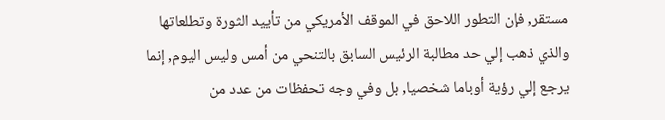مستقر, فإن التطور اللاحق في الموقف الأمريكي من تأييد الثورة وتطلعاتها والذي ذهب إلي حد مطالبة الرئيس السابق بالتنحي من أمس وليس اليوم, إنما يرجع إلي رؤية أوباما شخصيا, بل وفي وجه تحفظات من عدد من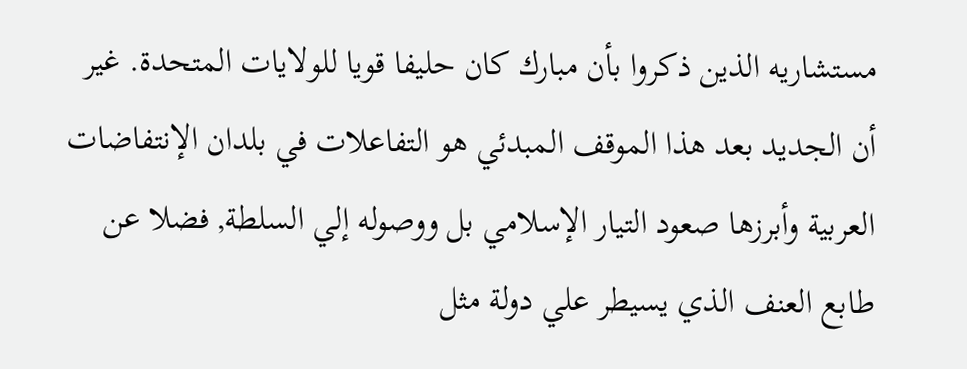مستشاريه الذين ذكروا بأن مبارك كان حليفا قويا للولايات المتحدة. غير أن الجديد بعد هذا الموقف المبدئي هو التفاعلات في بلدان الإنتفاضات العربية وأبرزها صعود التيار الإسلامي بل ووصوله إلي السلطة, فضلا عن طابع العنف الذي يسيطر علي دولة مثل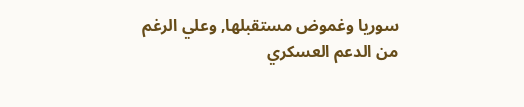سوريا وغموض مستقبلها, وعلي الرغم من الدعم العسكري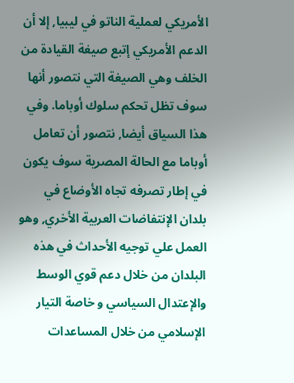الأمريكي لعملية الناتو في ليبيا, إلا أن الدعم الأمريكي إتبع صيغة القيادة من الخلف وهي الصيغة التي نتصور أنها سوف تظل تحكم سلوك أوباما. وفي هذا السياق أيضا, نتصور أن تعامل أوباما مع الحالة المصرية سوف يكون في إطار تصرفه تجاه الأوضاع في بلدان الإنتفاضات العربية الأخري, وهو العمل علي توجيه الأحداث في هذه البلدان من خلال دعم قوي الوسط والإعتدال السياسي و خاصة التيار الإسلامي من خلال المساعدات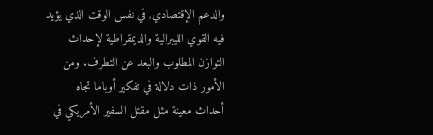والدعم الإقتصادي, في نفس الوقت الذي يؤيد فيه القوي الليبرالية والديمقراطية لإحداث التوازن المطلوب والبعد عن التطرف. ومن الأمور ذات دلالة في تفكير أوباما تجاه أحداث معينة مثل مقتل السفير الأمريكي في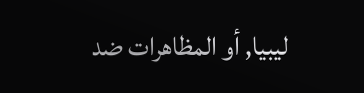ليبيا, أو المظاهرات ضد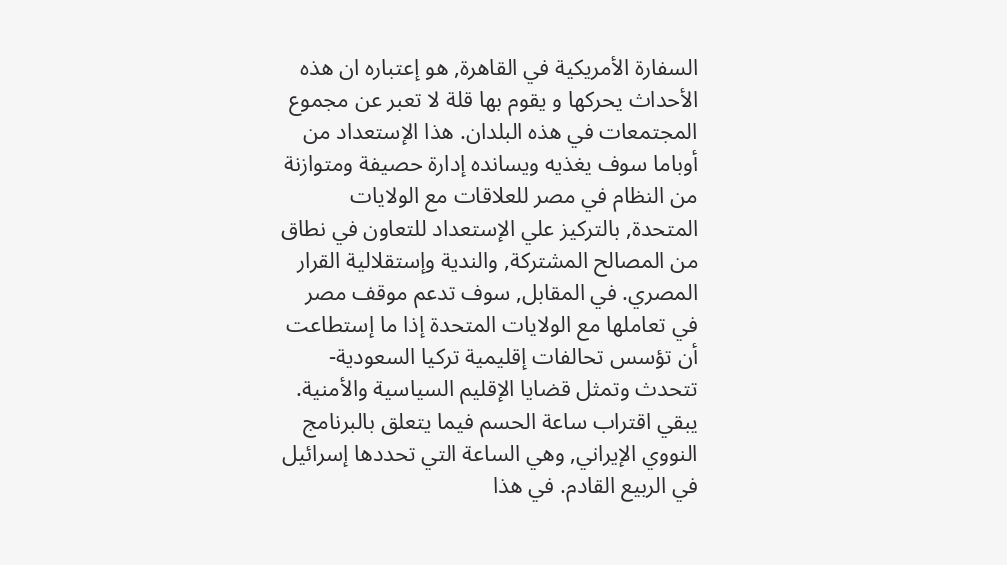السفارة الأمريكية في القاهرة, هو إعتباره ان هذه الأحداث يحركها و يقوم بها قلة لا تعبر عن مجموع المجتمعات في هذه البلدان. هذا الإستعداد من أوباما سوف يغذيه ويسانده إدارة حصيفة ومتوازنة من النظام في مصر للعلاقات مع الولايات المتحدة, بالتركيز علي الإستعداد للتعاون في نطاق من المصالح المشتركة, والندية وإستقلالية القرار المصري. في المقابل, سوف تدعم موقف مصر في تعاملها مع الولايات المتحدة إذا ما إستطاعت أن تؤسس تحالفات إقليمية تركيا السعودية- تتحدث وتمثل قضايا الإقليم السياسية والأمنية. يبقي اقتراب ساعة الحسم فيما يتعلق بالبرنامج النووي الإيراني, وهي الساعة التي تحددها إسرائيل في الربيع القادم. في هذا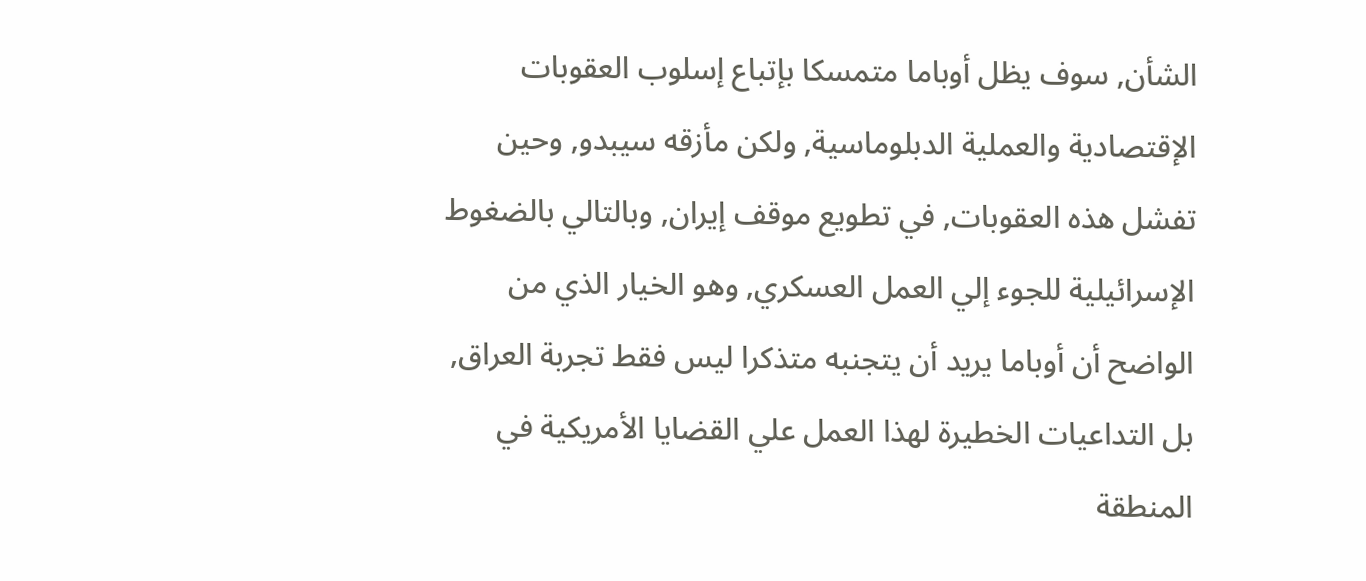الشأن, سوف يظل أوباما متمسكا بإتباع إسلوب العقوبات الإقتصادية والعملية الدبلوماسية, ولكن مأزقه سيبدو, وحين تفشل هذه العقوبات, في تطويع موقف إيران, وبالتالي بالضغوط الإسرائيلية للجوء إلي العمل العسكري, وهو الخيار الذي من الواضح أن أوباما يريد أن يتجنبه متذكرا ليس فقط تجربة العراق, بل التداعيات الخطيرة لهذا العمل علي القضايا الأمريكية في المنطقة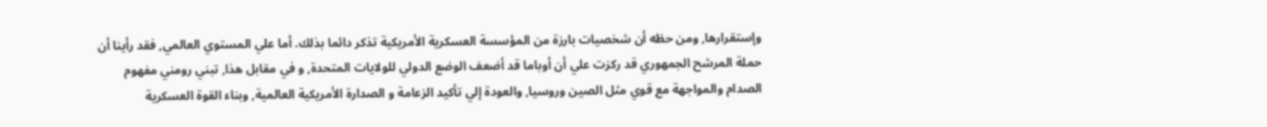وإستقرارها, ومن حظه أن شخصيات بارزة من المؤسسة العسكرية الأمريكية تذكر دائما بذلك. أما علي المستوي العالمي, فقد رأينا أن حملة المرشح الجمهوري قد ركزت علي أن أوباما قد أضعف الوضع الدولي للولايات المتحدة, و في مقابل هذا, تبني رومني مفهوم الصدام والمواجهة مع قوي مثل الصين وروسيا, والعودة إلي تأكيد الزعامة و الصدارة الأمريكية العالمية, وبناء القوة العسكرية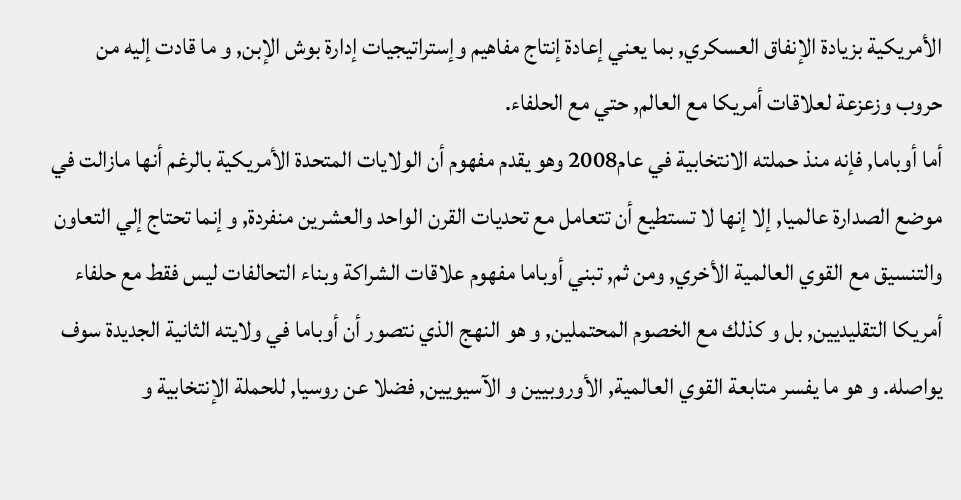الأمريكية بزيادة الإنفاق العسكري, بما يعني إعادة إنتاج مفاهيم وإستراتيجيات إدارة بوش الإبن, و ما قادت إليه من حروب وزعزعة لعلاقات أمريكا مع العالم, حتي مع الحلفاء.
أما أوباما, فإنه منذ حملته الانتخابية في عام2008 وهو يقدم مفهوم أن الولايات المتحدة الأمريكية بالرغم أنها مازالت في موضع الصدارة عالميا, إلا إنها لا تستطيع أن تتعامل مع تحديات القرن الواحد والعشرين منفردة, و إنما تحتاج إلي التعاون والتنسيق مع القوي العالمية الأخري, ومن ثم, تبني أوباما مفهوم علاقات الشراكة وبناء التحالفات ليس فقط مع حلفاء أمريكا التقليديين, بل و كذلك مع الخصوم المحتملين, و هو النهج الذي نتصور أن أوباما في ولايته الثانية الجديدة سوف يواصله. و هو ما يفسر متابعة القوي العالمية, الأوروبيين و الآسيويين, فضلا عن روسيا, للحملة الإنتخابية و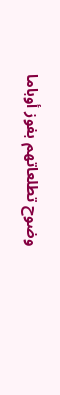وضوح تطلعاتهم بفوز أوباما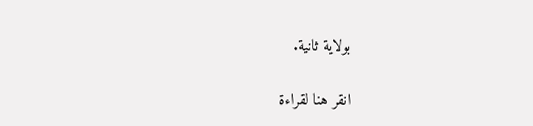بولاية ثانية.

انقر هنا لقراءة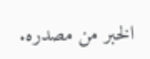الخبر من مصدره.